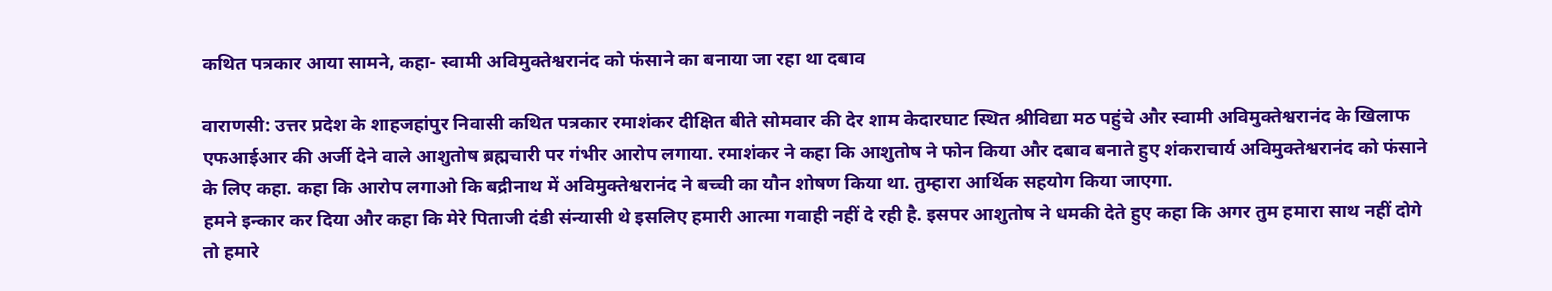कथित पत्रकार आया सामने, कहा- स्वामी अविमुक्तेश्वरानंद को फंसाने का बनाया जा रहा था दबाव

वाराणसी: उत्तर प्रदेश के शाहजहांपुर निवासी कथित पत्रकार रमाशंकर दीक्षित बीते सोमवार की देर शाम केदारघाट स्थित श्रीविद्या मठ पहुंचे और स्वामी अविमुक्तेश्वरानंद के खिलाफ एफआईआर की अर्जी देने वाले आशुतोष ब्रह्मचारी पर गंभीर आरोप लगाया. रमाशंकर ने कहा कि आशुतोष ने फोन किया और दबाव बनाते हुए शंकराचार्य अविमुक्तेश्वरानंद को फंसाने के लिए कहा. कहा कि आरोप लगाओ कि बद्रीनाथ में अविमुक्तेश्वरानंद ने बच्ची का यौन शोषण किया था. तुम्हारा आर्थिक सहयोग किया जाएगा.
हमने इन्कार कर दिया और कहा कि मेरे पिताजी दंडी संन्यासी थे इसलिए हमारी आत्मा गवाही नहीं दे रही है. इसपर आशुतोष ने धमकी देते हुए कहा कि अगर तुम हमारा साथ नहीं दोगे तो हमारे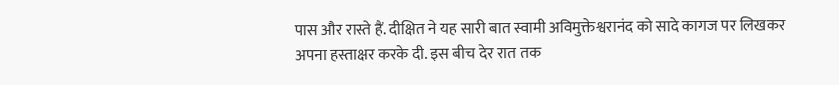पास और रास्ते हैं. दीक्षित ने यह सारी बात स्वामी अविमुक्तेश्वरानंद को सादे कागज पर लिखकर अपना हस्ताक्षर करके दी. इस बीच देर रात तक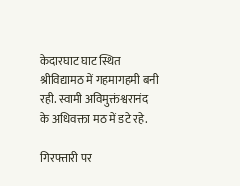केदारघाट घाट स्थित श्रीविद्यामठ में गहमागहमी बनी रही. स्वामी अविमुक्तंश्वरानंद के अधिवक्ता मठ में डटे रहे.

गिरफ्तारी पर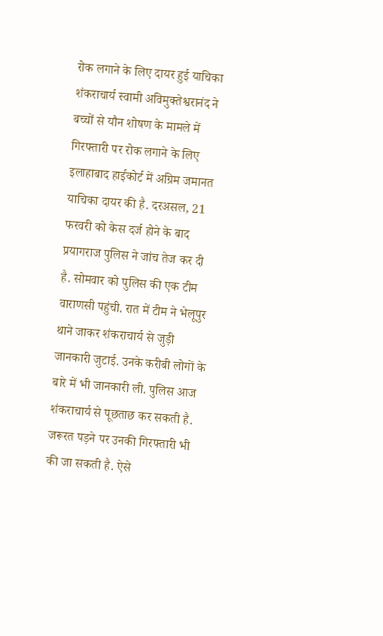रोक लगाने के लिए दायर हुई याचिका
शंकराचार्य स्वामी अविमुक्तेश्वरानंद ने बच्चों से यौन शोषण के मामले में गिरफ्तारी पर रोक लगाने के लिए इलाहाबाद हाईकोर्ट में अग्रिम जमानत याचिका दायर की है. दरअसल, 21 फरवरी को केस दर्ज होने के बाद प्रयागराज पुलिस ने जांच तेज कर दी है. सोमवार को पुलिस की एक टीम वाराणसी पहुंची. रात में टीम ने भेलूपुर थाने जाकर शंकराचार्य से जुड़ी जानकारी जुटाई. उनके करीबी लोगों के बारे में भी जानकारी ली. पुलिस आज शंकराचार्य से पूछताछ कर सकती है. जरूरत पड़ने पर उनकी गिरफ्तारी भी की जा सकती है. ऐसे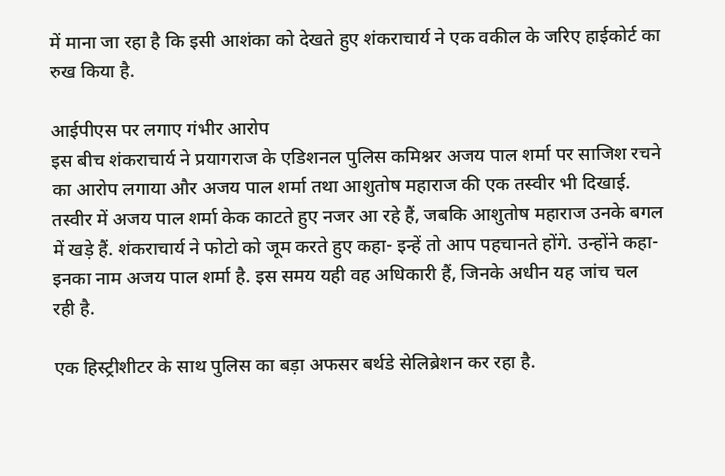में माना जा रहा है कि इसी आशंका को देखते हुए शंकराचार्य ने एक वकील के जरिए हाईकोर्ट का रुख किया है.

आईपीएस पर लगाए गंभीर आरोप
इस बीच शंकराचार्य ने प्रयागराज के एडिशनल पुलिस कमिश्नर अजय पाल शर्मा पर साजिश रचने का आरोप लगाया और अजय पाल शर्मा तथा आशुतोष महाराज की एक तस्वीर भी दिखाई. तस्वीर में अजय पाल शर्मा केक काटते हुए नजर आ रहे हैं, जबकि आशुतोष महाराज उनके बगल में खड़े हैं. शंकराचार्य ने फोटो को जूम करते हुए कहा- इन्हें तो आप पहचानते होंगे. उन्होंने कहा- इनका नाम अजय पाल शर्मा है. इस समय यही वह अधिकारी हैं, जिनके अधीन यह जांच चल रही है.

एक हिस्ट्रीशीटर के साथ पुलिस का बड़ा अफसर बर्थडे सेलिब्रेशन कर रहा है.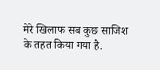मेरे खिलाफ सब कुछ साजिश के तहत किया गया है.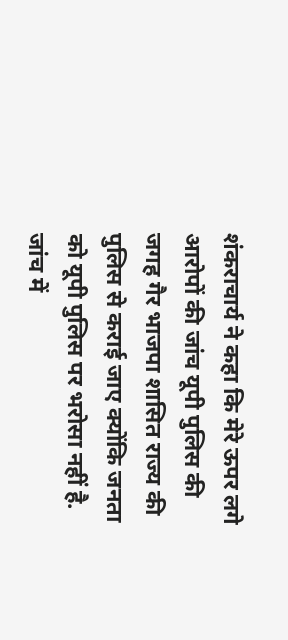शंकराचार्य ने कहा कि मेरे ऊपर लगे आरोपों की जांच यूपी पुलिस की जगह गैर भाजपा शासित राज्य की पुलिस से कराई जाए क्योंकि जनता को यूपी पुलिस पर भरोसा नहीं है. जांच में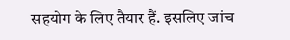सहयोग के लिए तैयार हैं. इसलिए जांच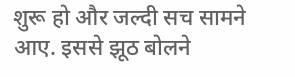शुरू हो और जल्दी सच सामने आए. इससे झूठ बोलने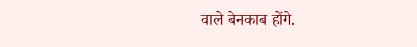वाले बेनकाब होंगे.